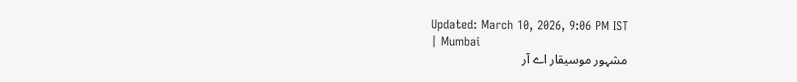Updated: March 10, 2026, 9:06 PM IST
| Mumbai
مشہور موسیقار اے آر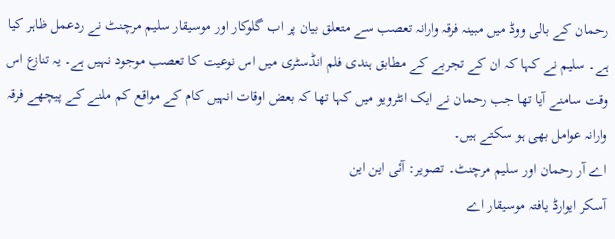رحمان کے بالی ووڈ میں مبینہ فرقہ وارانہ تعصب سے متعلق بیان پر اب گلوکار اور موسیقار سلیم مرچنٹ نے ردعمل ظاہر کیا ہے۔ سلیم نے کہا کہ ان کے تجربے کے مطابق ہندی فلم انڈسٹری میں اس نوعیت کا تعصب موجود نہیں ہے۔ یہ تنازع اس وقت سامنے آیا تھا جب رحمان نے ایک انٹرویو میں کہا تھا کہ بعض اوقات انہیں کام کے مواقع کم ملنے کے پیچھے فرقہ وارانہ عوامل بھی ہو سکتے ہیں۔
اے آر رحمان اور سلیم مرچنٹ۔ تصویر: آئی این این
آسکر ایوارڈ یافتہ موسیقار اے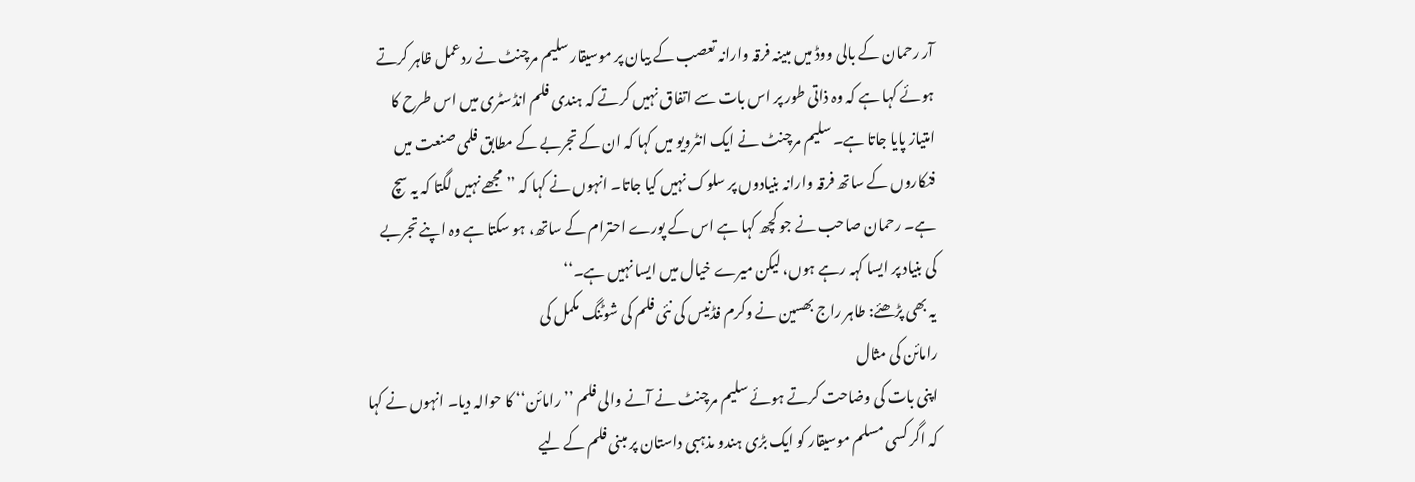آر رحمان کے بالی ووڈ میں مبینہ فرقہ وارانہ تعصب کے بیان پر موسیقار سلیم مرچنٹ نے ردعمل ظاہر کرتے ہوئے کہا ہے کہ وہ ذاتی طور پر اس بات سے اتفاق نہیں کرتے کہ ہندی فلم انڈسٹری میں اس طرح کا امتیاز پایا جاتا ہے۔ سلیم مرچنٹ نے ایک انٹرویو میں کہا کہ ان کے تجربے کے مطابق فلمی صنعت میں فنکاروں کے ساتھ فرقہ وارانہ بنیادوں پر سلوک نہیں کیا جاتا۔ انہوں نے کہا کہ ’’مجھے نہیں لگتا کہ یہ سچ ہے۔ رحمان صاحب نے جو کچھ کہا ہے اس کے پورے احترام کے ساتھ، ہو سکتا ہے وہ اپنے تجربے کی بنیاد پر ایسا کہہ رہے ہوں، لیکن میرے خیال میں ایسا نہیں ہے۔‘‘
یہ بھی پڑھئے: طاہر راج بھسین نے وکرم فڈنیس کی نئی فلم کی شوٹنگ مکمل کی
رامائن کی مثال
اپنی بات کی وضاحت کرتے ہوئے سلیم مرچنٹ نے آنے والی فلم ’’رامائن‘‘ کا حوالہ دیا۔ انہوں نے کہا کہ اگر کسی مسلم موسیقار کو ایک بڑی ہندو مذہبی داستان پر مبنی فلم کے لیے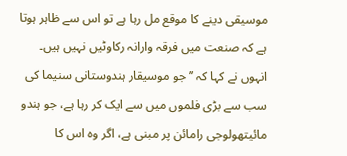موسیقی دینے کا موقع مل رہا ہے تو اس سے ظاہر ہوتا ہے کہ صنعت میں فرقہ وارانہ رکاوٹیں نہیں ہیں۔ انہوں نے کہا کہ ’’جو موسیقار ہندوستانی سنیما کی سب سے بڑی فلموں میں سے ایک کر رہا ہے، جو ہندو مائیتھولوجی رامائن پر مبنی ہے، اگر وہ اس کا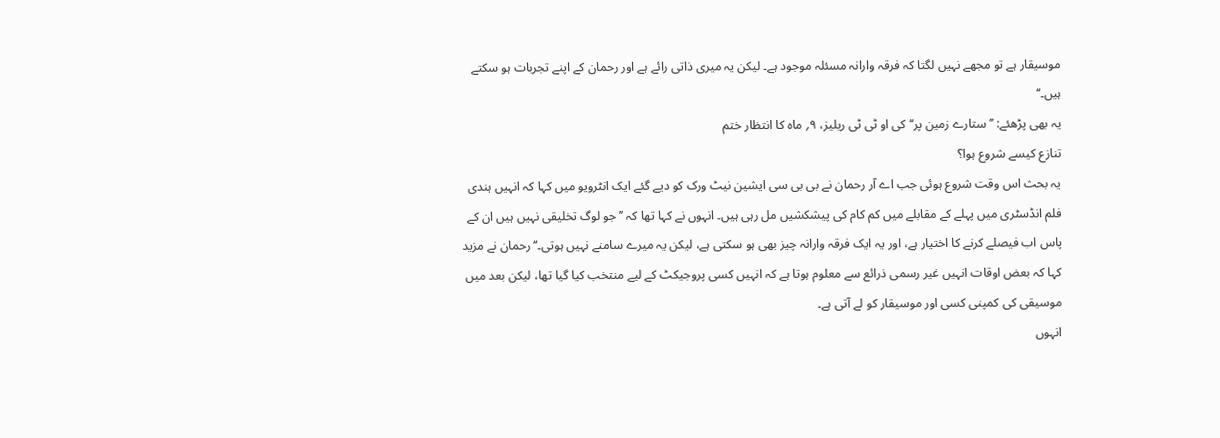موسیقار ہے تو مجھے نہیں لگتا کہ فرقہ وارانہ مسئلہ موجود ہے۔ لیکن یہ میری ذاتی رائے ہے اور رحمان کے اپنے تجربات ہو سکتے ہیں۔‘‘
یہ بھی پڑھئے: ’’ستارے زمین پر‘‘ کی او ٹی ٹی ریلیز، ۹؍ ماہ کا انتظار ختم
تنازع کیسے شروع ہوا؟
یہ بحث اس وقت شروع ہوئی جب اے آر رحمان نے بی بی سی ایشین نیٹ ورک کو دیے گئے ایک انٹرویو میں کہا کہ انہیں ہندی فلم انڈسٹری میں پہلے کے مقابلے میں کم کام کی پیشکشیں مل رہی ہیں۔ انہوں نے کہا تھا کہ ’’جو لوگ تخلیقی نہیں ہیں ان کے پاس اب فیصلے کرنے کا اختیار ہے، اور یہ ایک فرقہ وارانہ چیز بھی ہو سکتی ہے، لیکن یہ میرے سامنے نہیں ہوتی۔‘‘ رحمان نے مزید کہا کہ بعض اوقات انہیں غیر رسمی ذرائع سے معلوم ہوتا ہے کہ انہیں کسی پروجیکٹ کے لیے منتخب کیا گیا تھا، لیکن بعد میں موسیقی کی کمپنی کسی اور موسیقار کو لے آتی ہے۔
انہوں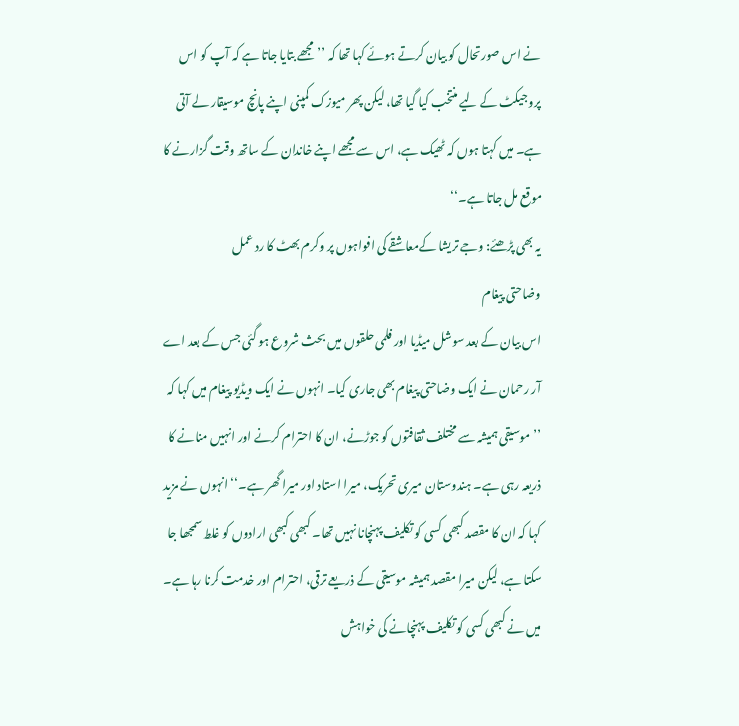نے اس صورتحال کو بیان کرتے ہوئے کہا تھا کہ ’’مجھے بتایا جاتا ہے کہ آپ کو اس پروجیکٹ کے لیے منتخب کیا گیا تھا، لیکن پھر میوزک کمپنی اپنے پانچ موسیقار لے آتی ہے۔ میں کہتا ہوں کہ ٹھیک ہے، اس سے مجھے اپنے خاندان کے ساتھ وقت گزارنے کا موقع مل جاتا ہے۔‘‘
یہ بھی پڑھئے: وجے تریشا کےمعاشقے کی افواہوں پر وکرم بھٹ کا رد عمل
وضاحتی پیغام
اس بیان کے بعد سوشل میڈیا اور فلمی حلقوں میں بحث شروع ہو گئی جس کے بعد اے آر رحمان نے ایک وضاحتی پیغام بھی جاری کیا۔ انہوں نے ایک ویڈیو پیغام میں کہا کہ ’’موسیقی ہمیشہ سے مختلف ثقافتوں کو جوڑنے، ان کا احترام کرنے اور انہیں منانے کا ذریعہ رہی ہے۔ ہندوستان میری تحریک، میرا استاد اور میرا گھر ہے۔‘‘ انہوں نے مزید کہا کہ ان کا مقصد کبھی کسی کو تکلیف پہنچانا نہیں تھا۔ کبھی کبھی ارادوں کو غلط سمجھا جا سکتا ہے، لیکن میرا مقصد ہمیشہ موسیقی کے ذریعے ترقی، احترام اور خدمت کرنا رہا ہے۔ میں نے کبھی کسی کو تکلیف پہنچانے کی خواہش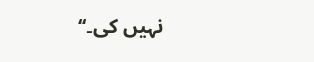نہیں کی۔‘‘